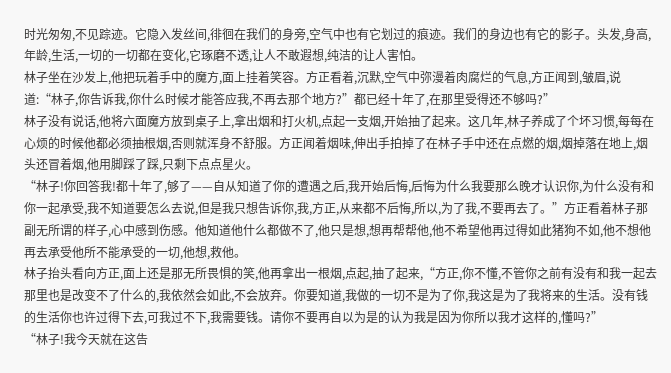时光匆匆,不见踪迹。它隐入发丝间,徘徊在我们的身旁,空气中也有它划过的痕迹。我们的身边也有它的影子。头发,身高,年龄,生活,一切的一切都在变化,它琢磨不透,让人不敢遐想,纯洁的让人害怕。
林子坐在沙发上,他把玩着手中的魔方,面上挂着笑容。方正看着,沉默,空气中弥漫着肉腐烂的气息,方正闻到,皱眉,说道:“林子,你告诉我,你什么时候才能答应我,不再去那个地方?”都已经十年了,在那里受得还不够吗?”
林子没有说话,他将六面魔方放到桌子上,拿出烟和打火机,点起一支烟,开始抽了起来。这几年,林子养成了个坏习惯,每每在心烦的时候他都必须抽根烟,否则就浑身不舒服。方正闻着烟味,伸出手拍掉了在林子手中还在点燃的烟,烟掉落在地上,烟头还冒着烟,他用脚踩了踩,只剩下点点星火。
“林子!你回答我!都十年了,够了——自从知道了你的遭遇之后,我开始后悔,后悔为什么我要那么晚才认识你,为什么没有和你一起承受,我不知道要怎么去说,但是我只想告诉你,我,方正,从来都不后悔,所以,为了我,不要再去了。”方正看着林子那副无所谓的样子,心中感到伤感。他知道他什么都做不了,他只是想,想再帮帮他,他不希望他再过得如此猪狗不如,他不想他再去承受他所不能承受的一切,他想,救他。
林子抬头看向方正,面上还是那无所畏惧的笑,他再拿出一根烟,点起,抽了起来,“方正,你不懂,不管你之前有没有和我一起去那里也是改变不了什么的,我依然会如此,不会放弃。你要知道,我做的一切不是为了你,我这是为了我将来的生活。没有钱的生活你也许过得下去,可我过不下,我需要钱。请你不要再自以为是的认为我是因为你所以我才这样的,懂吗?”
“林子!我今天就在这告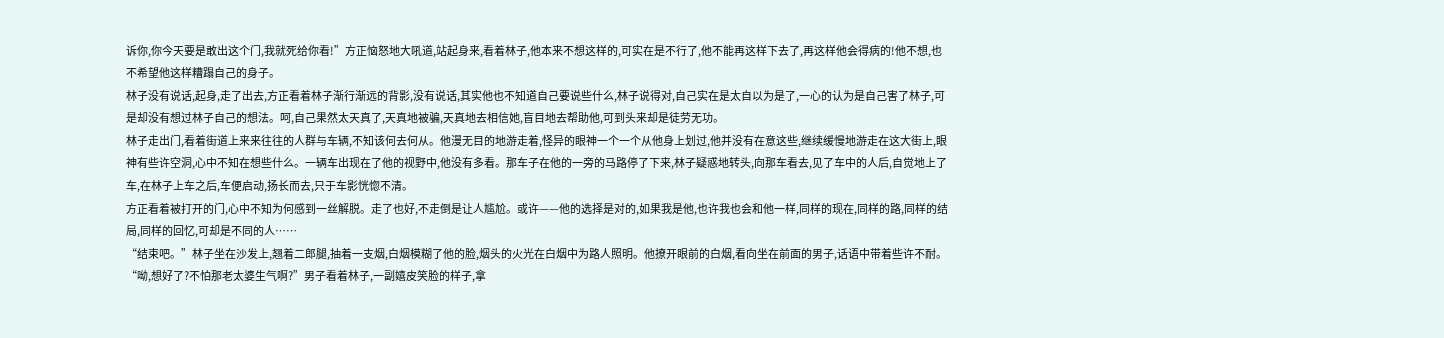诉你,你今天要是敢出这个门,我就死给你看!”方正恼怒地大吼道,站起身来,看着林子,他本来不想这样的,可实在是不行了,他不能再这样下去了,再这样他会得病的!他不想,也不希望他这样糟蹋自己的身子。
林子没有说话,起身,走了出去,方正看着林子渐行渐远的背影,没有说话,其实他也不知道自己要说些什么,林子说得对,自己实在是太自以为是了,一心的认为是自己害了林子,可是却没有想过林子自己的想法。呵,自己果然太天真了,天真地被骗,天真地去相信她,盲目地去帮助他,可到头来却是徒劳无功。
林子走出门,看着街道上来来往往的人群与车辆,不知该何去何从。他漫无目的地游走着,怪异的眼神一个一个从他身上划过,他并没有在意这些,继续缓慢地游走在这大街上,眼神有些许空洞,心中不知在想些什么。一辆车出现在了他的视野中,他没有多看。那车子在他的一旁的马路停了下来,林子疑惑地转头,向那车看去,见了车中的人后,自觉地上了车,在林子上车之后,车便启动,扬长而去,只于车影恍惚不清。
方正看着被打开的门,心中不知为何感到一丝解脱。走了也好,不走倒是让人尴尬。或许——他的选择是对的,如果我是他,也许我也会和他一样,同样的现在,同样的路,同样的结局,同样的回忆,可却是不同的人……
“结束吧。”林子坐在沙发上,翘着二郎腿,抽着一支烟,白烟模糊了他的脸,烟头的火光在白烟中为路人照明。他撩开眼前的白烟,看向坐在前面的男子,话语中带着些许不耐。
“呦,想好了?不怕那老太婆生气啊?”男子看着林子,一副嬉皮笑脸的样子,拿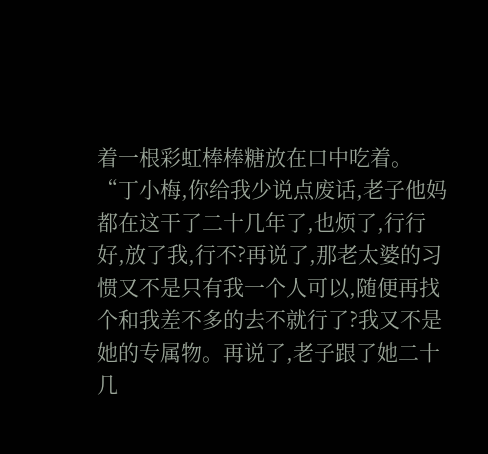着一根彩虹棒棒糖放在口中吃着。
“丁小梅,你给我少说点废话,老子他妈都在这干了二十几年了,也烦了,行行好,放了我,行不?再说了,那老太婆的习惯又不是只有我一个人可以,随便再找个和我差不多的去不就行了?我又不是她的专属物。再说了,老子跟了她二十几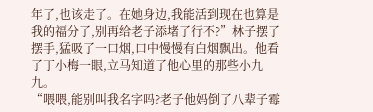年了,也该走了。在她身边,我能活到现在也算是我的福分了,别再给老子添堵了行不?”林子摆了摆手,猛吸了一口烟,口中慢慢有白烟飘出。他看了丁小梅一眼,立马知道了他心里的那些小九九。
“喂喂,能别叫我名字吗?老子他妈倒了八辈子霉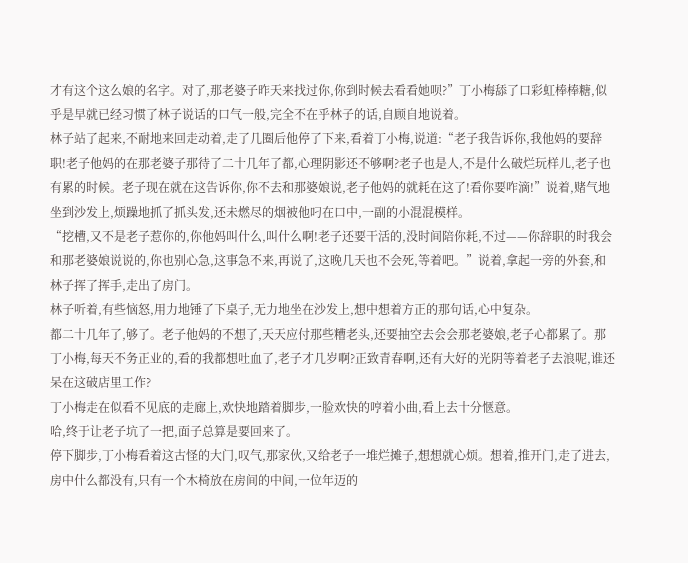才有这个这么娘的名字。对了,那老婆子昨天来找过你,你到时候去看看她呗?”丁小梅舔了口彩虹棒棒糖,似乎是早就已经习惯了林子说话的口气一般,完全不在乎林子的话,自顾自地说着。
林子站了起来,不耐地来回走动着,走了几圈后他停了下来,看着丁小梅,说道:“老子我告诉你,我他妈的要辞职!老子他妈的在那老婆子那待了二十几年了都,心理阴影还不够啊?老子也是人,不是什么破烂玩样儿,老子也有累的时候。老子现在就在这告诉你,你不去和那婆娘说,老子他妈的就耗在这了!看你要咋滴!”说着,赌气地坐到沙发上,烦躁地抓了抓头发,还未燃尽的烟被他叼在口中,一副的小混混模样。
“挖槽,又不是老子惹你的,你他妈叫什么,叫什么啊!老子还要干活的,没时间陪你耗,不过——你辞职的时我会和那老婆娘说说的,你也别心急,这事急不来,再说了,这晚几天也不会死,等着吧。”说着,拿起一旁的外套,和林子挥了挥手,走出了房门。
林子听着,有些恼怒,用力地锤了下桌子,无力地坐在沙发上,想中想着方正的那句话,心中复杂。
都二十几年了,够了。老子他妈的不想了,天天应付那些糟老头,还要抽空去会会那老婆娘,老子心都累了。那丁小梅,每天不务正业的,看的我都想吐血了,老子才几岁啊?正致青春啊,还有大好的光阴等着老子去浪呢,谁还呆在这破店里工作?
丁小梅走在似看不见底的走廊上,欢快地踏着脚步,一脸欢快的哼着小曲,看上去十分惬意。
哈,终于让老子坑了一把,面子总算是要回来了。
停下脚步,丁小梅看着这古怪的大门,叹气,那家伙,又给老子一堆烂摊子,想想就心烦。想着,推开门,走了进去,房中什么都没有,只有一个木椅放在房间的中间,一位年迈的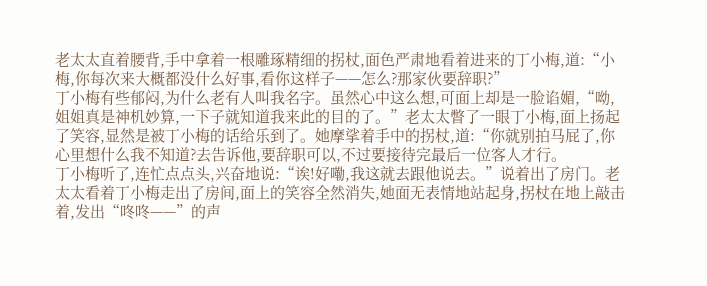老太太直着腰背,手中拿着一根雕琢精细的拐杖,面色严肃地看着进来的丁小梅,道:“小梅,你每次来大概都没什么好事,看你这样子——怎么?那家伙要辞职?”
丁小梅有些郁闷,为什么老有人叫我名字。虽然心中这么想,可面上却是一脸谄媚,“呦,姐姐真是神机妙算,一下子就知道我来此的目的了。”老太太瞥了一眼丁小梅,面上扬起了笑容,显然是被丁小梅的话给乐到了。她摩挲着手中的拐杖,道:“你就别拍马屁了,你心里想什么我不知道?去告诉他,要辞职可以,不过要接待完最后一位客人才行。
丁小梅听了,连忙点点头,兴奋地说:“诶!好嘞,我这就去跟他说去。”说着出了房门。老太太看着丁小梅走出了房间,面上的笑容全然消失,她面无表情地站起身,拐杖在地上敲击着,发出“咚咚——”的声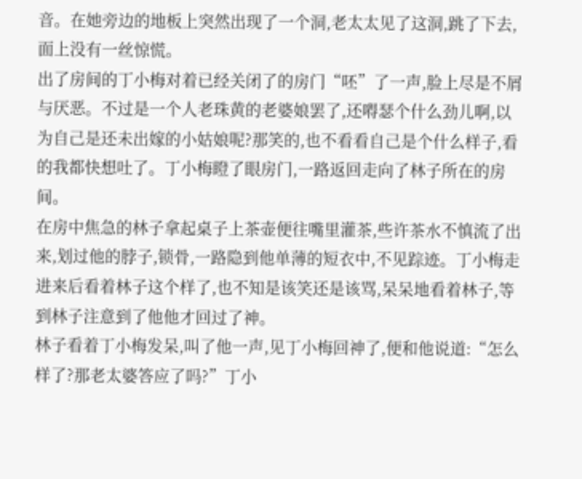音。在她旁边的地板上突然出现了一个洞,老太太见了这洞,跳了下去,面上没有一丝惊慌。
出了房间的丁小梅对着已经关闭了的房门“呸”了一声,脸上尽是不屑与厌恶。不过是一个人老珠黄的老婆娘罢了,还嘚瑟个什么劲儿啊,以为自己是还未出嫁的小姑娘呢?那笑的,也不看看自己是个什么样子,看的我都快想吐了。丁小梅瞪了眼房门,一路返回走向了林子所在的房间。
在房中焦急的林子拿起桌子上茶壶便往嘴里灌茶,些许茶水不慎流了出来,划过他的脖子,锁骨,一路隐到他单薄的短衣中,不见踪迹。丁小梅走进来后看着林子这个样了,也不知是该笑还是该骂,呆呆地看着林子,等到林子注意到了他他才回过了神。
林子看着丁小梅发呆,叫了他一声,见丁小梅回神了,便和他说道:“怎么样了?那老太婆答应了吗?”丁小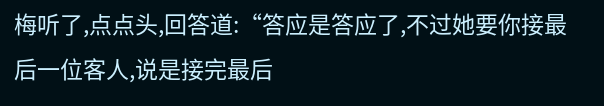梅听了,点点头,回答道:“答应是答应了,不过她要你接最后一位客人,说是接完最后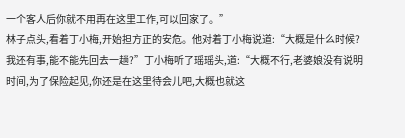一个客人后你就不用再在这里工作,可以回家了。”
林子点头,看着丁小梅,开始担方正的安危。他对着丁小梅说道:“大概是什么时候?我还有事,能不能先回去一趟?”丁小梅听了瑶瑶头,道:“大概不行,老婆娘没有说明时间,为了保险起见,你还是在这里待会儿吧,大概也就这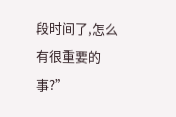段时间了,怎么有很重要的事?”